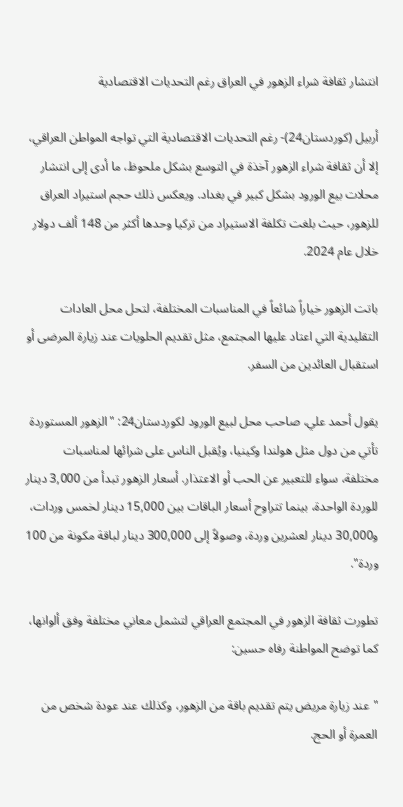انتشار ثقافة شراء الزهور في العراق رغم التحديات الاقتصادية

أربيل (كوردستان24)- رغم التحديات الاقتصادية التي تواجه المواطن العراقي، إلا أن ثقافة شراء الزهور آخذة في التوسع بشكل ملحوظ، ما أدى إلى انتشار محلات بيع الورود بشكل كبير في بغداد. ويعكس ذلك حجم استيراد العراق للزهور، حيث بلغت تكلفة الاستيراد من تركيا وحدها أكثر من 148 ألف دولار خلال عام 2024.

باتت الزهور خياراً شائعاً في المناسبات المختلفة، لتحل محل العادات التقليدية التي اعتاد عليها المجتمع، مثل تقديم الحلويات عند زيارة المرضى أو استقبال العائدين من السفر.

يقول أحمد علي، صاحب محل لبيع الورود لكوردستان24: "الزهور المستوردة تأتي من دول مثل هولندا وكينيا، ويُقبل الناس على شرائها لمناسبات مختلفة، سواء للتعبير عن الحب أو الاعتذار. أسعار الزهور تبدأ من 3,000 دينار للوردة الواحدة، بينما تتراوح أسعار الباقات بين 15,000 دينار لخمس وردات، و30,000 دينار لعشرين وردة، وصولاً إلى 300,000 دينار لباقة مكونة من 100 وردة".

تطورت ثقافة الزهور في المجتمع العراقي لتشمل معاني مختلفة وفق ألوانها، كما توضح المواطنة رفاه حسين:

"عند زيارة مريض يتم تقديم باقة من الزهور، وكذلك عند عودة شخص من العمرة أو الحج.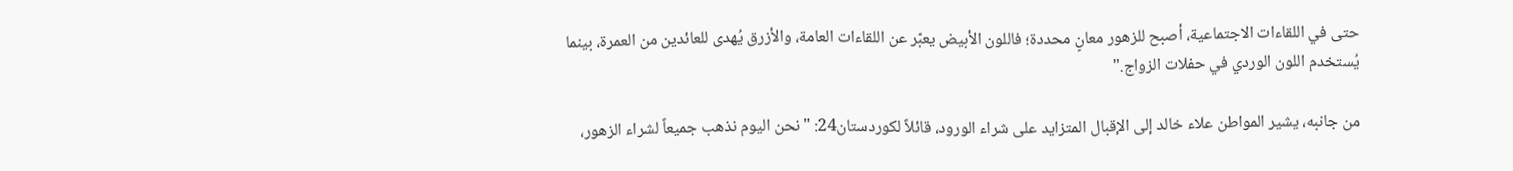حتى في اللقاءات الاجتماعية، أصبح للزهور معانٍ محددة؛ فاللون الأبيض يعبّر عن اللقاءات العامة، والأزرق يُهدى للعائدين من العمرة، بينما يُستخدم اللون الوردي في حفلات الزواج."

من جانبه، يشير المواطن علاء خالد إلى الإقبال المتزايد على شراء الورود، قائلاً لكوردستان24: "نحن اليوم نذهب جميعاً لشراء الزهور،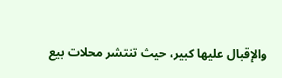والإقبال عليها كبير، حيث تنتشر محلات بيع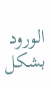الورود بشكل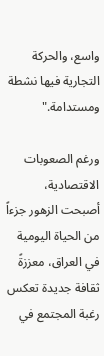واسع، والحركة التجارية فيها نشطة ومستدامة."

ورغم الصعوبات الاقتصادية، أصبحت الزهور جزءاً من الحياة اليومية في العراق، معززةً ثقافة جديدة تعكس رغبة المجتمع في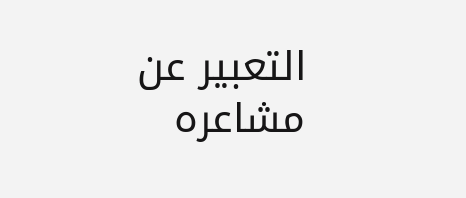التعبير عن مشاعره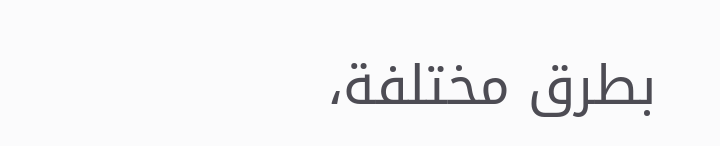بطرق مختلفة،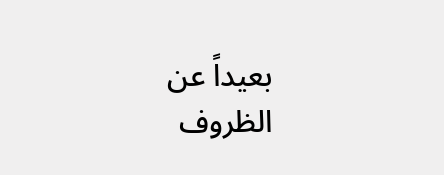بعيداً عن الظروف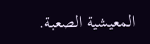المعيشية الصعبة.